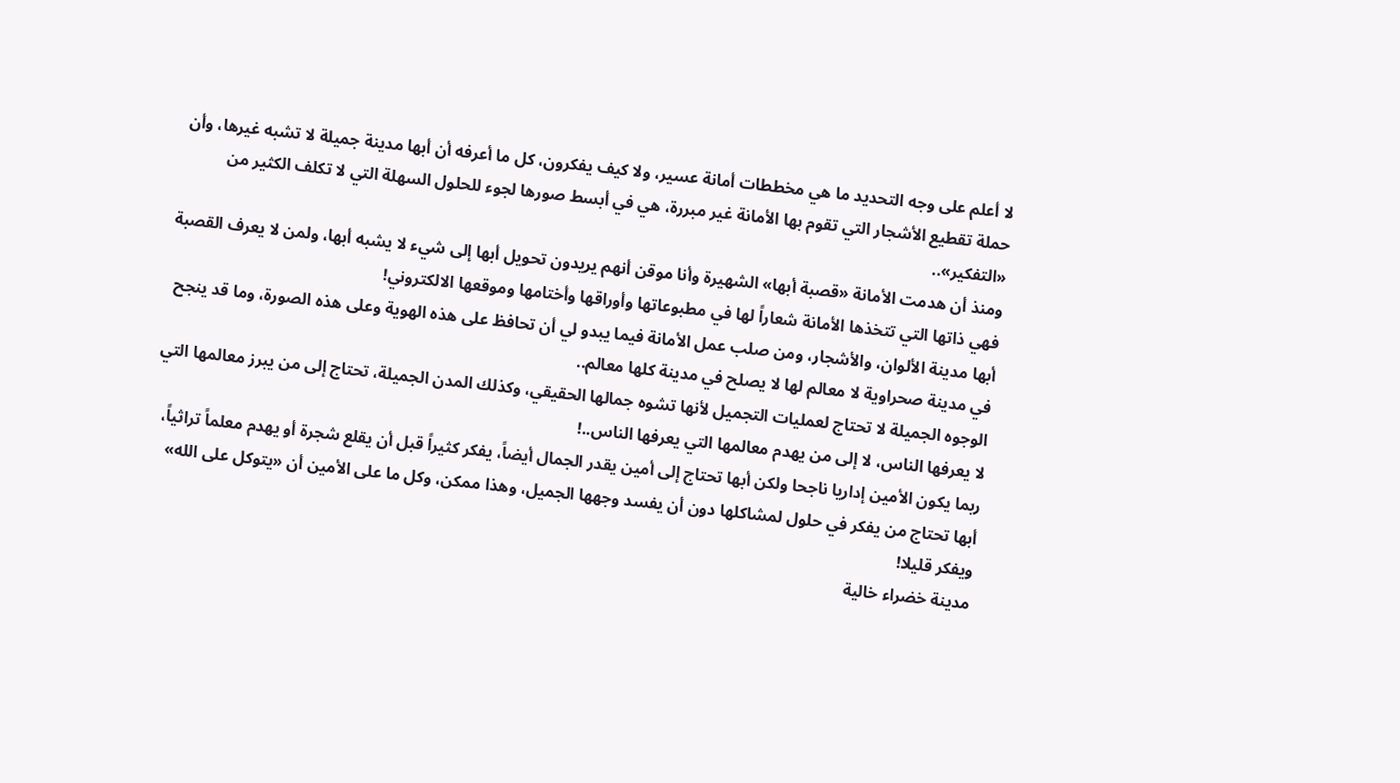لا أعلم على وجه التحديد ما هي مخططات أمانة عسير، ولا كيف يفكرون، كل ما أعرفه أن أبها مدينة جميلة لا تشبه غيرها، وأن حملة تقطيع الأشجار التي تقوم بها الأمانة غير مبررة، هي في أبسط صورها لجوء للحلول السهلة التي لا تكلف الكثير من «التفكير»..
ومنذ أن هدمت الأمانة «قصبة أبها» الشهيرة وأنا موقن أنهم يريدون تحويل أبها إلى شيء لا يشبه أبها، ولمن لا يعرف القصبة فهي ذاتها التي تتخذها الأمانة شعاراً لها في مطبوعاتها وأوراقها وأختامها وموقعها الالكتروني!
أبها مدينة الألوان، والأشجار، ومن صلب عمل الأمانة فيما يبدو لي أن تحافظ على هذه الهوية وعلى هذه الصورة، وما قد ينجح في مدينة صحراوية لا معالم لها لا يصلح في مدينة كلها معالم..
الوجوه الجميلة لا تحتاج لعمليات التجميل لأنها تشوه جمالها الحقيقي، وكذلك المدن الجميلة، تحتاج إلى من يبرز معالمها التي لا يعرفها الناس، لا إلى من يهدم معالمها التي يعرفها الناس..!
ربما يكون الأمين إداريا ناجحا ولكن أبها تحتاج إلى أمين يقدر الجمال أيضاً، يفكر كثيراً قبل أن يقلع شجرة أو يهدم معلماً تراثياً، أبها تحتاج من يفكر في حلول لمشاكلها دون أن يفسد وجهها الجميل، وهذا ممكن، وكل ما على الأمين أن «يتوكل على الله» ويفكر قليلا!
مدينة خضراء خالية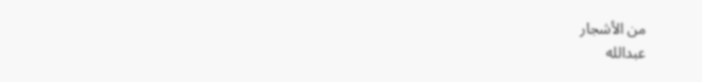من الأشجار
عبدالله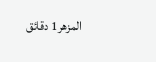المزهر1 دقائق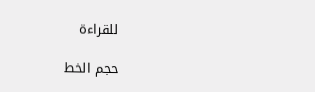للقراءة

حجم الخط